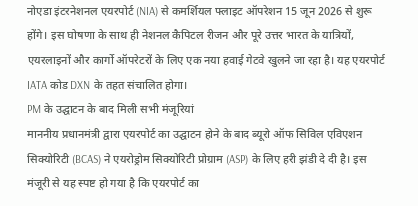नोएडा इंटरनेशनल एयरपोर्ट (NIA) से कमर्शियल फ्लाइट ऑपरेशन 15 जून 2026 से शुरू होंगे। इस घोषणा के साथ ही नेशनल कैपिटल रीजन और पूरे उत्तर भारत के यात्रियों, एयरलाइनों और कार्गो ऑपरेटरों के लिए एक नया हवाई गेटवे खुलने जा रहा है। यह एयरपोर्ट IATA कोड DXN के तहत संचालित होगा।
PM के उद्घाटन के बाद मिली सभी मंजूरियां
माननीय प्रधानमंत्री द्वारा एयरपोर्ट का उद्घाटन होने के बाद ब्यूरो ऑफ सिविल एविएशन सिक्योरिटी (BCAS) ने एयरोड्रोम सिक्योरिटी प्रोग्राम (ASP) के लिए हरी झंडी दे दी है। इस मंजूरी से यह स्पष्ट हो गया है कि एयरपोर्ट का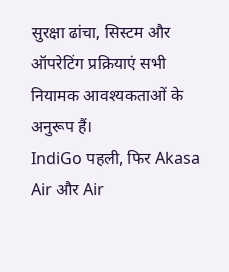सुरक्षा ढांचा, सिस्टम और ऑपरेटिंग प्रक्रियाएं सभी नियामक आवश्यकताओं के अनुरूप हैं।
IndiGo पहली, फिर Akasa Air और Air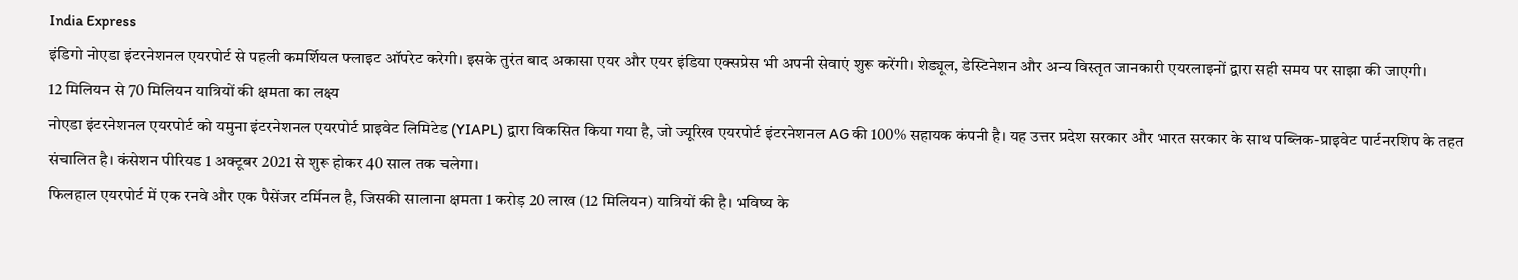India Express
इंडिगो नोएडा इंटरनेशनल एयरपोर्ट से पहली कमर्शियल फ्लाइट ऑपरेट करेगी। इसके तुरंत बाद अकासा एयर और एयर इंडिया एक्सप्रेस भी अपनी सेवाएं शुरू करेंगी। शेड्यूल, डेस्टिनेशन और अन्य विस्तृत जानकारी एयरलाइनों द्वारा सही समय पर साझा की जाएगी।
12 मिलियन से 70 मिलियन यात्रियों की क्षमता का लक्ष्य
नोएडा इंटरनेशनल एयरपोर्ट को यमुना इंटरनेशनल एयरपोर्ट प्राइवेट लिमिटेड (YIAPL) द्वारा विकसित किया गया है, जो ज्यूरिख एयरपोर्ट इंटरनेशनल AG की 100% सहायक कंपनी है। यह उत्तर प्रदेश सरकार और भारत सरकार के साथ पब्लिक-प्राइवेट पार्टनरशिप के तहत संचालित है। कंसेशन पीरियड 1 अक्टूबर 2021 से शुरू होकर 40 साल तक चलेगा।
फिलहाल एयरपोर्ट में एक रनवे और एक पैसेंजर टर्मिनल है, जिसकी सालाना क्षमता 1 करोड़ 20 लाख (12 मिलियन) यात्रियों की है। भविष्य के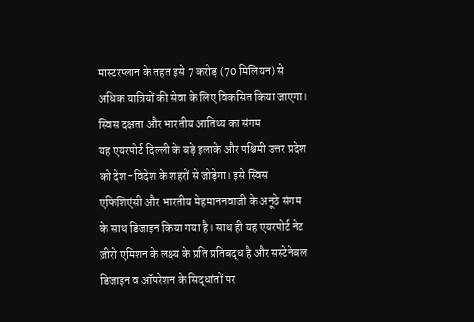मास्टरप्लान के तहत इसे 7 करोड़ (70 मिलियन) से अधिक यात्रियों की सेवा के लिए विकसित किया जाएगा।
स्विस दक्षता और भारतीय आतिथ्य का संगम
यह एयरपोर्ट दिल्ली के बड़े इलाके और पश्चिमी उत्तर प्रदेश को देश-विदेश के शहरों से जोड़ेगा। इसे स्विस एफिशिएंसी और भारतीय मेहमाननवाजी के अनूठे संगम के साथ डिजाइन किया गया है। साथ ही यह एयरपोर्ट नेट ज़ीरो एमिशन के लक्ष्य के प्रति प्रतिबद्ध है और सस्टेनेबल डिजाइन व ऑपरेशन के सिद्धांतों पर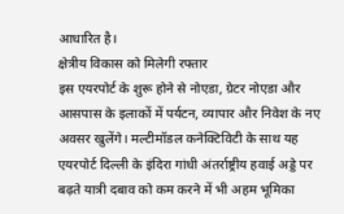आधारित है।
क्षेत्रीय विकास को मिलेगी रफ्तार
इस एयरपोर्ट के शुरू होने से नोएडा, ग्रेटर नोएडा और आसपास के इलाकों में पर्यटन, व्यापार और निवेश के नए अवसर खुलेंगे। मल्टीमॉडल कनेक्टिविटी के साथ यह एयरपोर्ट दिल्ली के इंदिरा गांधी अंतर्राष्ट्रीय हवाई अड्डे पर बढ़ते यात्री दबाव को कम करने में भी अहम भूमिका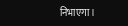निभाएगा।